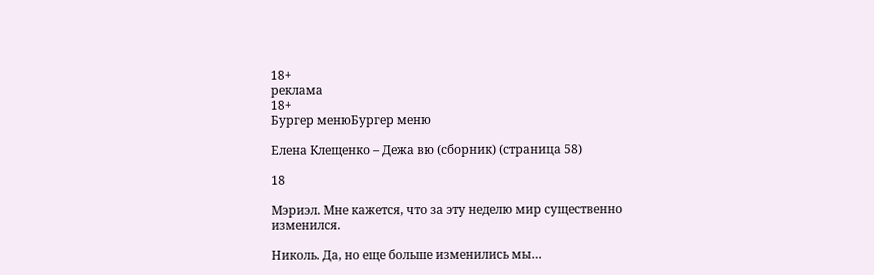18+
реклама
18+
Бургер менюБургер меню

Елена Клещенко – Дежа вю (сборник) (страница 58)

18

Мэриэл. Мне кажется, что за эту неделю мир существенно изменился.

Николь. Да, но еще больше изменились мы…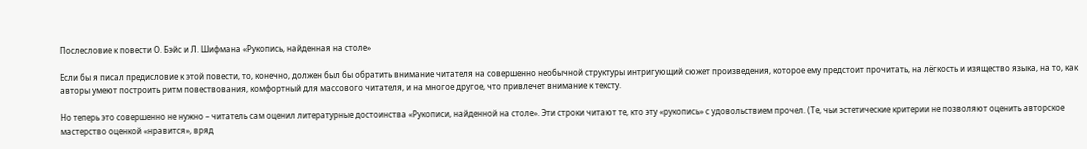Послесловие к повести О. Бэйс и Л. Шифмана «Рукопись, найденная на столе»

Если бы я писал предисловие к этой повести, то, конечно, должен был бы обратить внимание читателя на совершенно необычной структуры интригующий сюжет произведения, которое ему предстоит прочитать, на лёгкость и изящество языка, на то, как авторы умеют построить ритм повествования, комфортный для массового читателя, и на многое другое, что привлечет внимание к тексту.

Но теперь это совершенно не нужно – читатель сам оценил литературные достоинства «Рукописи, найденной на столе». Эти строки читают те, кто эту «рукопись» с удовольствием прочел. (Те, чьи эстетические критерии не позволяют оценить авторское мастерство оценкой «нравится», вряд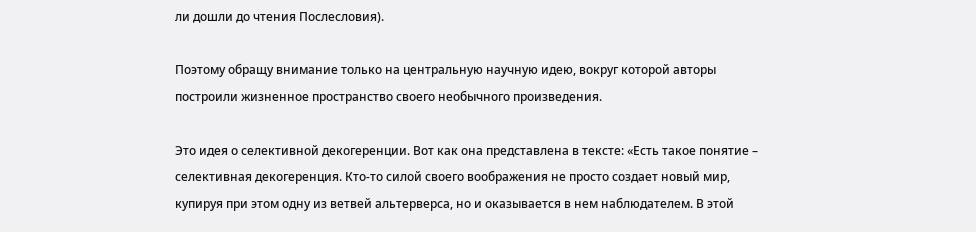ли дошли до чтения Послесловия).

Поэтому обращу внимание только на центральную научную идею, вокруг которой авторы построили жизненное пространство своего необычного произведения.

Это идея о селективной декогеренции. Вот как она представлена в тексте: «Есть такое понятие – селективная декогеренция. Кто-то силой своего воображения не просто создает новый мир, купируя при этом одну из ветвей альтерверса, но и оказывается в нем наблюдателем. В этой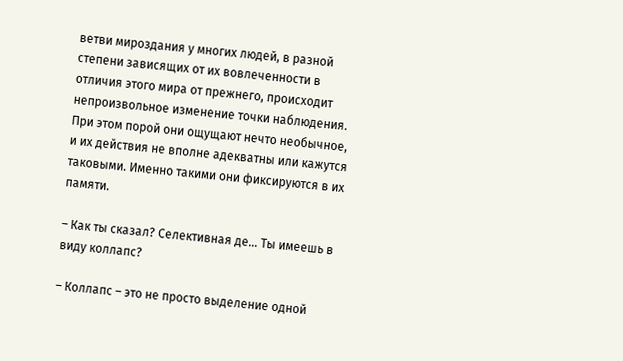ветви мироздания у многих людей, в разной степени зависящих от их вовлеченности в отличия этого мира от прежнего, происходит непроизвольное изменение точки наблюдения. При этом порой они ощущают нечто необычное, и их действия не вполне адекватны или кажутся таковыми. Именно такими они фиксируются в их памяти.

– Как ты сказал? Селективная де… Ты имеешь в виду коллапс?

– Коллапс – это не просто выделение одной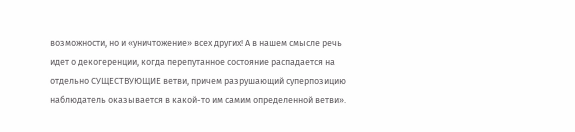возможности, но и «уничтожение» всех других! А в нашем смысле речь идет о декогеренции, когда перепутанное состояние распадается на отдельно СУЩЕСТВУЮЩИЕ ветви, причем разрушающий суперпозицию наблюдатель оказывается в какой-то им самим определенной ветви».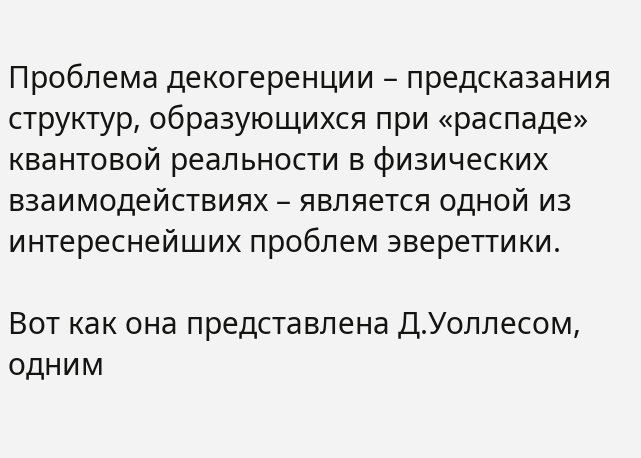Проблема декогеренции – предсказания структур, образующихся при «распаде» квантовой реальности в физических взаимодействиях – является одной из интереснейших проблем эвереттики.

Вот как она представлена Д.Уоллесом, одним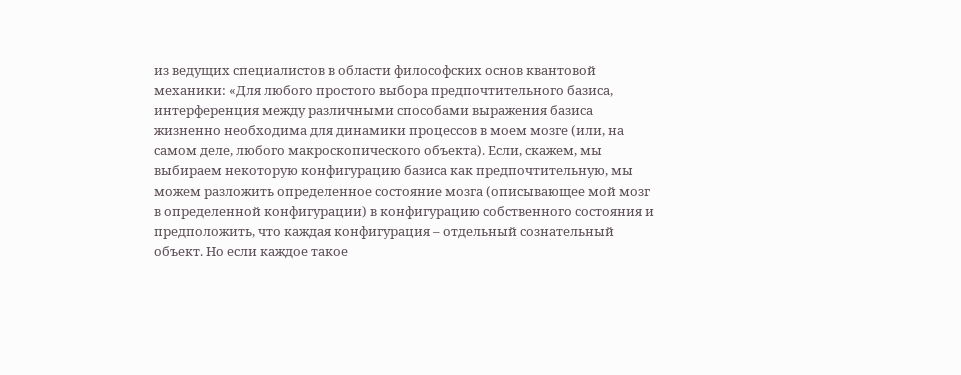из ведущих специалистов в области философских основ квантовой механики: «Для любого простого выбора предпочтительного базиса, интерференция между различными способами выражения базиса жизненно необходима для динамики процессов в моем мозге (или, на самом деле, любого макроскопического объекта). Если, скажем, мы выбираем некоторую конфигурацию базиса как предпочтительную, мы можем разложить определенное состояние мозга (описывающее мой мозг в определенной конфигурации) в конфигурацию собственного состояния и предположить, что каждая конфигурация – отдельный сознательный объект. Но если каждое такое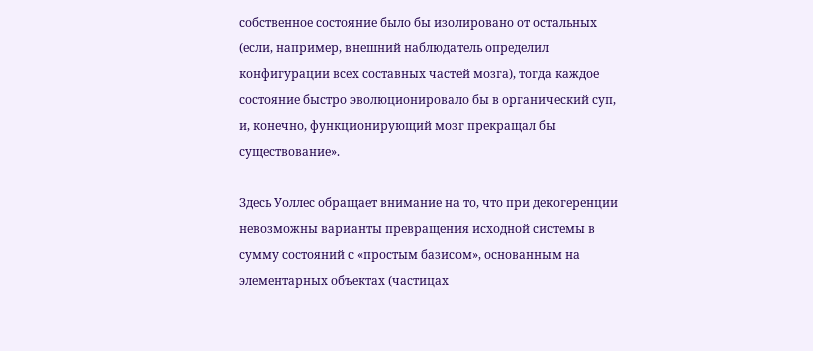собственное состояние было бы изолировано от остальных (если, например, внешний наблюдатель определил конфигурации всех составных частей мозга), тогда каждое состояние быстро эволюционировало бы в органический суп, и, конечно, функционирующий мозг прекращал бы существование».

Здесь Уоллес обращает внимание на то, что при декогеренции невозможны варианты превращения исходной системы в сумму состояний с «простым базисом», основанным на элементарных объектах (частицах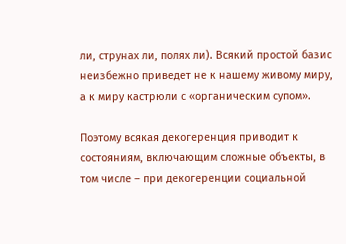ли, струнах ли, полях ли). Всякий простой базис неизбежно приведет не к нашему живому миру, а к миру кастрюли с «органическим супом».

Поэтому всякая декогеренция приводит к состояниям, включающим сложные объекты, в том числе – при декогеренции социальной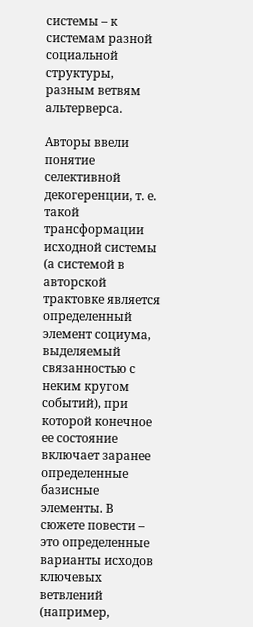системы – к системам разной социальной структуры, разным ветвям альтерверса.

Авторы ввели понятие селективной декогеренции, т. е. такой трансформации исходной системы (а системой в авторской трактовке является определенный элемент социума, выделяемый связанностью с неким кругом событий), при которой конечное ее состояние включает заранее определенные базисные элементы. В сюжете повести – это определенные варианты исходов ключевых ветвлений (например,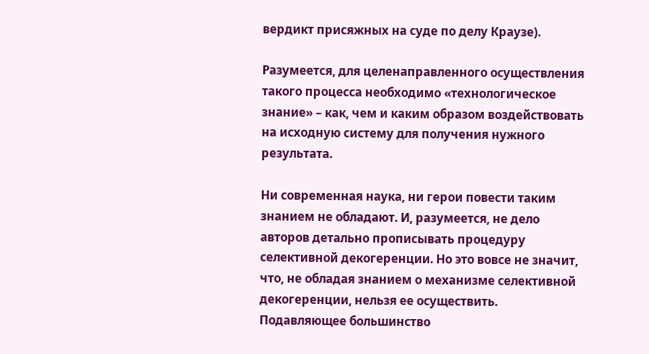вердикт присяжных на суде по делу Краузе).

Разумеется, для целенаправленного осуществления такого процесса необходимо «технологическое знание» – как, чем и каким образом воздействовать на исходную систему для получения нужного результата.

Ни современная наука, ни герои повести таким знанием не обладают. И, разумеется, не дело авторов детально прописывать процедуру селективной декогеренции. Но это вовсе не значит, что, не обладая знанием о механизме селективной декогеренции, нельзя ее осуществить. Подавляющее большинство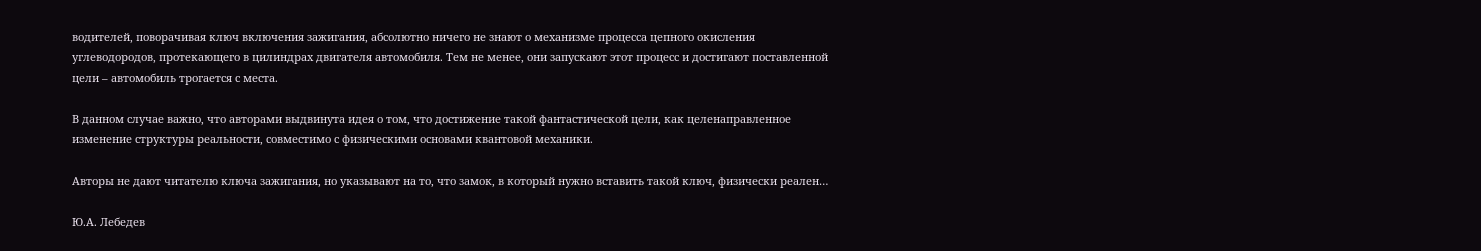водителей, поворачивая ключ включения зажигания, абсолютно ничего не знают о механизме процесса цепного окисления углеводородов, протекающего в цилиндрах двигателя автомобиля. Тем не менее, они запускают этот процесс и достигают поставленной цели – автомобиль трогается с места.

В данном случае важно, что авторами выдвинута идея о том, что достижение такой фантастической цели, как целенаправленное изменение структуры реальности, совместимо с физическими основами квантовой механики.

Авторы не дают читателю ключа зажигания, но указывают на то, что замок, в который нужно вставить такой ключ, физически реален…

Ю.А. Лебедев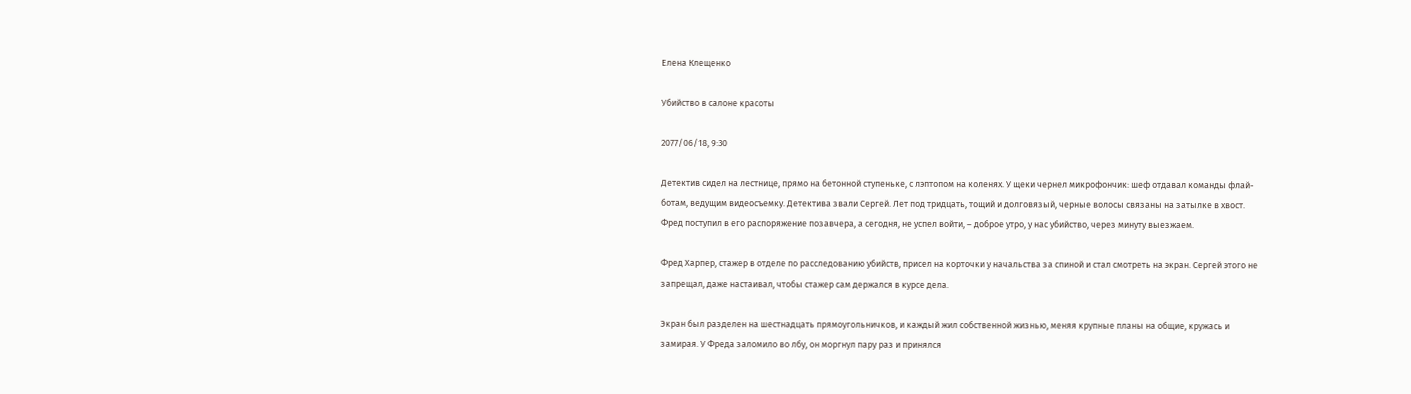Елена Клещенко

Убийство в салоне красоты

2077/06/18, 9:30

Детектив сидел на лестнице, прямо на бетонной ступеньке, с лэптопом на коленях. У щеки чернел микрофончик: шеф отдавал команды флай-ботам, ведущим видеосъемку. Детектива звали Сергей. Лет под тридцать, тощий и долговязый, черные волосы связаны на затылке в хвост. Фред поступил в его распоряжение позавчера, а сегодня, не успел войти, – доброе утро, у нас убийство, через минуту выезжаем.

Фред Харпер, стажер в отделе по расследованию убийств, присел на корточки у начальства за спиной и стал смотреть на экран. Сергей этого не запрещал, даже настаивал, чтобы стажер сам держался в курсе дела.

Экран был разделен на шестнадцать прямоугольничков, и каждый жил собственной жизнью, меняя крупные планы на общие, кружась и замирая. У Фреда заломило во лбу, он моргнул пару раз и принялся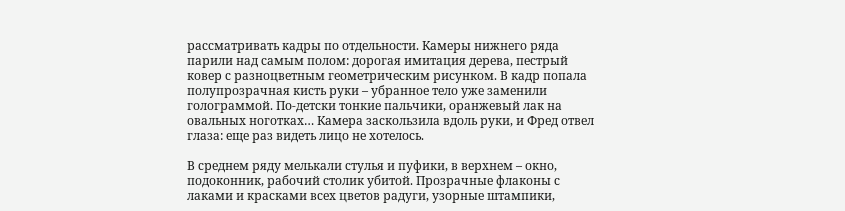рассматривать кадры по отдельности. Камеры нижнего ряда парили над самым полом: дорогая имитация дерева, пестрый ковер с разноцветным геометрическим рисунком. В кадр попала полупрозрачная кисть руки – убранное тело уже заменили голограммой. По-детски тонкие пальчики, оранжевый лак на овальных ноготках… Камера заскользила вдоль руки, и Фред отвел глаза: еще раз видеть лицо не хотелось.

В среднем ряду мелькали стулья и пуфики, в верхнем – окно, подоконник, рабочий столик убитой. Прозрачные флаконы с лаками и красками всех цветов радуги, узорные штампики,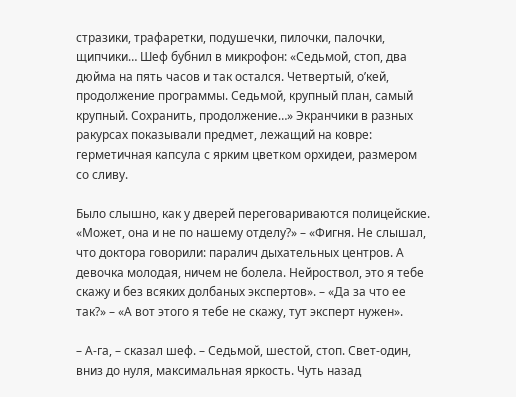стразики, трафаретки, подушечки, пилочки, палочки, щипчики… Шеф бубнил в микрофон: «Седьмой, стоп, два дюйма на пять часов и так остался. Четвертый, о’кей, продолжение программы. Седьмой, крупный план, самый крупный. Сохранить, продолжение…» Экранчики в разных ракурсах показывали предмет, лежащий на ковре: герметичная капсула с ярким цветком орхидеи, размером со сливу.

Было слышно, как у дверей переговариваются полицейские. «Может, она и не по нашему отделу?» – «Фигня. Не слышал, что доктора говорили: паралич дыхательных центров. А девочка молодая, ничем не болела. Нейроствол, это я тебе скажу и без всяких долбаных экспертов». – «Да за что ее так?» – «А вот этого я тебе не скажу, тут эксперт нужен».

– А-га, – сказал шеф. – Седьмой, шестой, стоп. Свет-один, вниз до нуля, максимальная яркость. Чуть назад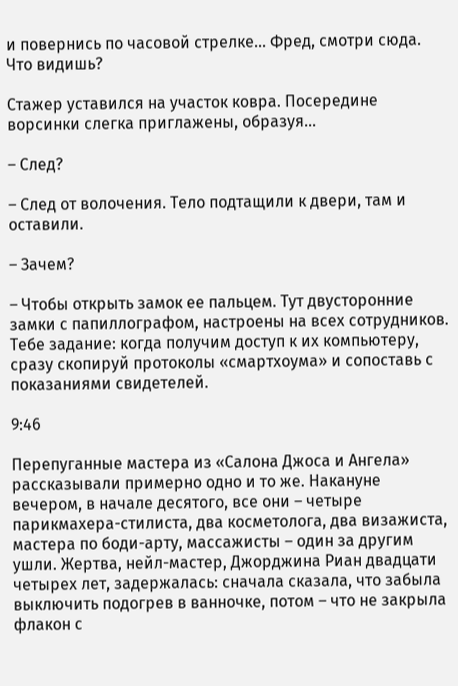и повернись по часовой стрелке… Фред, смотри сюда. Что видишь?

Стажер уставился на участок ковра. Посередине ворсинки слегка приглажены, образуя…

– След?

– След от волочения. Тело подтащили к двери, там и оставили.

– Зачем?

– Чтобы открыть замок ее пальцем. Тут двусторонние замки с папиллографом, настроены на всех сотрудников. Тебе задание: когда получим доступ к их компьютеру, сразу скопируй протоколы «смартхоума» и сопоставь с показаниями свидетелей.

9:46

Перепуганные мастера из «Салона Джоса и Ангела» рассказывали примерно одно и то же. Накануне вечером, в начале десятого, все они – четыре парикмахера-стилиста, два косметолога, два визажиста, мастера по боди-арту, массажисты – один за другим ушли. Жертва, нейл-мастер, Джорджина Риан двадцати четырех лет, задержалась: сначала сказала, что забыла выключить подогрев в ванночке, потом – что не закрыла флакон с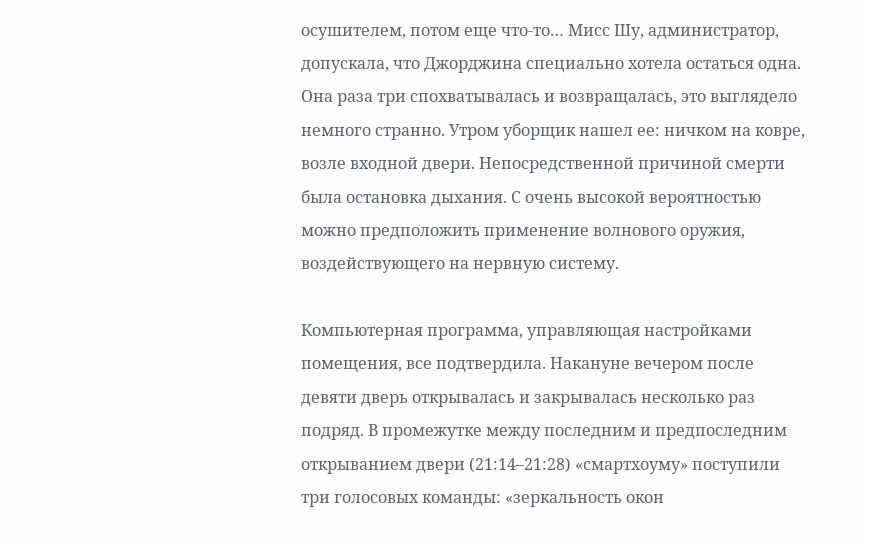осушителем, потом еще что-то… Мисс Шу, администратор, допускала, что Джорджина специально хотела остаться одна. Она раза три спохватывалась и возвращалась, это выглядело немного странно. Утром уборщик нашел ее: ничком на ковре, возле входной двери. Непосредственной причиной смерти была остановка дыхания. С очень высокой вероятностью можно предположить применение волнового оружия, воздействующего на нервную систему.

Компьютерная программа, управляющая настройками помещения, все подтвердила. Накануне вечером после девяти дверь открывалась и закрывалась несколько раз подряд. В промежутке между последним и предпоследним открыванием двери (21:14–21:28) «смартхоуму» поступили три голосовых команды: «зеркальность окон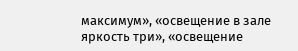максимум», «освещение в зале яркость три», «освещение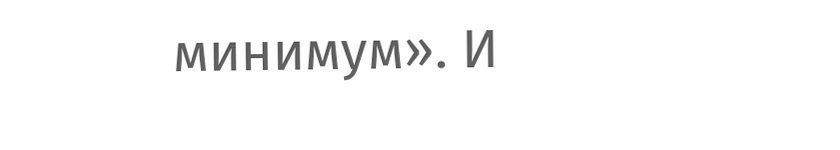минимум». И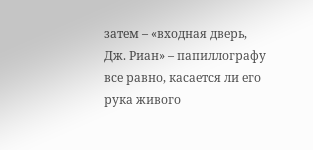затем – «входная дверь, Дж. Риан» – папиллографу все равно, касается ли его рука живого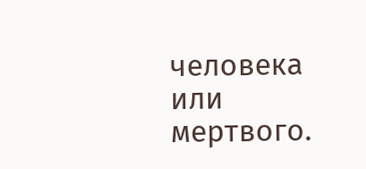человека или мертвого.